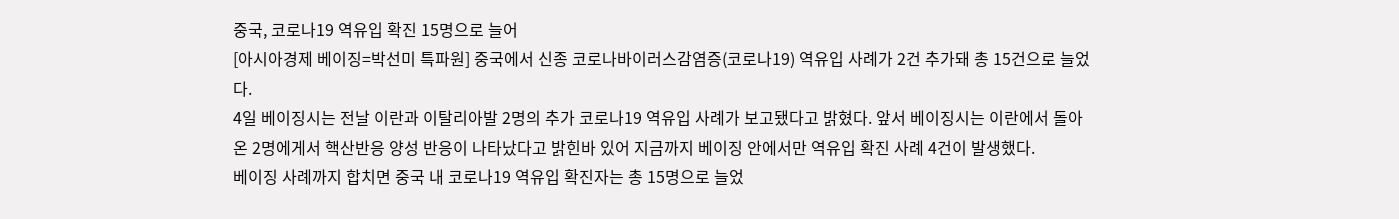중국, 코로나19 역유입 확진 15명으로 늘어
[아시아경제 베이징=박선미 특파원] 중국에서 신종 코로나바이러스감염증(코로나19) 역유입 사례가 2건 추가돼 총 15건으로 늘었다.
4일 베이징시는 전날 이란과 이탈리아발 2명의 추가 코로나19 역유입 사례가 보고됐다고 밝혔다. 앞서 베이징시는 이란에서 돌아온 2명에게서 핵산반응 양성 반응이 나타났다고 밝힌바 있어 지금까지 베이징 안에서만 역유입 확진 사례 4건이 발생했다.
베이징 사례까지 합치면 중국 내 코로나19 역유입 확진자는 총 15명으로 늘었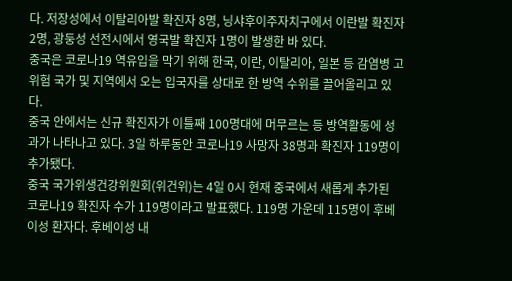다. 저장성에서 이탈리아발 확진자 8명, 닝샤후이주자치구에서 이란발 확진자 2명, 광둥성 선전시에서 영국발 확진자 1명이 발생한 바 있다.
중국은 코로나19 역유입을 막기 위해 한국, 이란, 이탈리아, 일본 등 감염병 고위험 국가 및 지역에서 오는 입국자를 상대로 한 방역 수위를 끌어올리고 있다.
중국 안에서는 신규 확진자가 이틀째 100명대에 머무르는 등 방역활동에 성과가 나타나고 있다. 3일 하루동안 코로나19 사망자 38명과 확진자 119명이 추가됐다.
중국 국가위생건강위원회(위건위)는 4일 0시 현재 중국에서 새롭게 추가된 코로나19 확진자 수가 119명이라고 발표했다. 119명 가운데 115명이 후베이성 환자다. 후베이성 내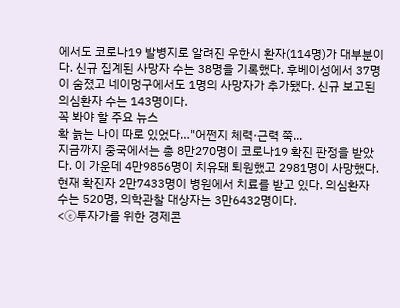에서도 코로나19 발병지로 알려진 우한시 환자(114명)가 대부분이다. 신규 집계된 사망자 수는 38명을 기록했다. 후베이성에서 37명이 숨졌고 네이멍구에서도 1명의 사망자가 추가됐다. 신규 보고된 의심환자 수는 143명이다.
꼭 봐야 할 주요 뉴스
확 늙는 나이 따로 있었다…"어쩐지 체력·근력 쭉...
지금까지 중국에서는 총 8만270명이 코로나19 확진 판정을 받았다. 이 가운데 4만9856명이 치유돼 퇴원했고 2981명이 사망했다. 현재 확진자 2만7433명이 병원에서 치료를 받고 있다. 의심환자 수는 520명, 의학관찰 대상자는 3만6432명이다.
<ⓒ투자가를 위한 경제콘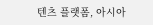텐츠 플랫폼, 아시아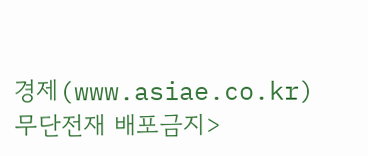경제(www.asiae.co.kr) 무단전재 배포금지>